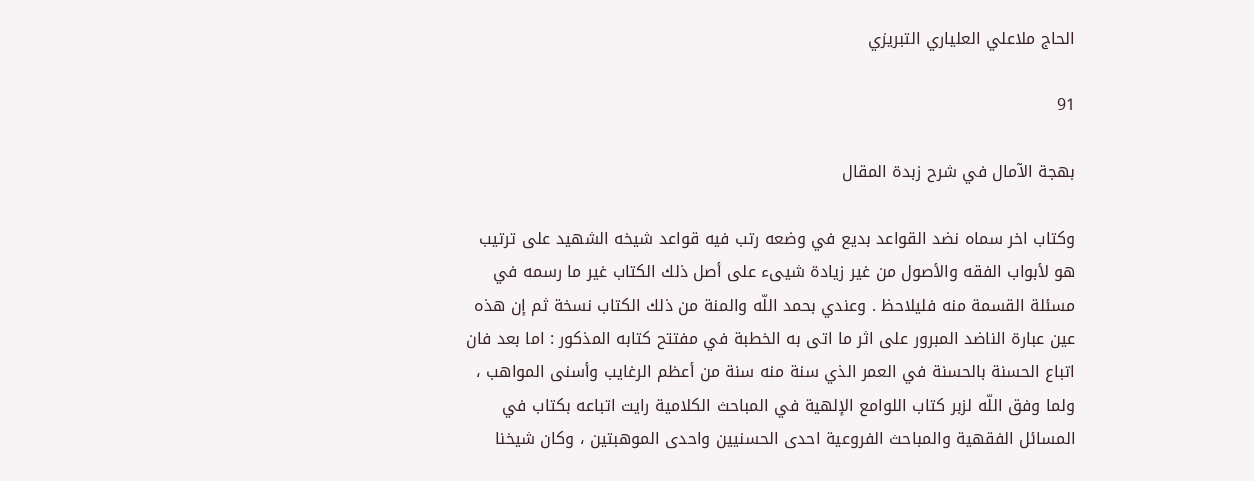الحاج ملاعلي العلياري التبريزي

91

بهجة الآمال في شرح زبدة المقال

وكتاب اخر سماه نضد القواعد بديع في وضعه رتب فيه قواعد شيخه الشهيد على ترتيب هو لأبواب الفقه والأصول من غير زيادة شيىء على أصل ذلك الكتاب غير ما رسمه في مسئلة القسمة منه فليلاحظ . وعندي بحمد اللّه والمنة من ذلك الكتاب نسخة ثم إن هذه عين عبارة الناضد المبرور على اثر ما اتى به الخطبة في مفتتح كتابه المذكور : اما بعد فان اتباع الحسنة بالحسنة في العمر الذي سنة منه سنة من أعظم الرغايب وأسنى المواهب ، ولما وفق اللّه لزبر كتاب اللوامع الإلهية في المباحث الكلامية رايت اتباعه بكتاب في المسائل الفقهية والمباحث الفروعية احدى الحسنيين واحدى الموهبتين ، وكان شيخنا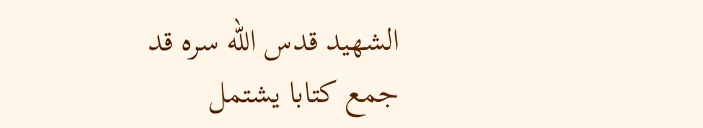الشهيد قدس اللّه سره قد جمع كتابا يشتمل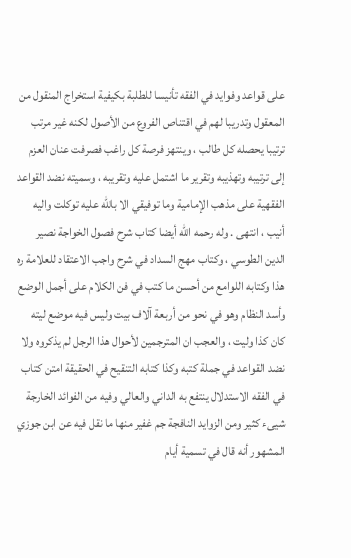على قواعد وفوايد في الفقه تأنيسا للطلبة بكيفية استخراج المنقول من المعقول وتدريبا لهم في اقتناص الفروع من الأصول لكنه غير مرتب ترتيبا يحصله كل طالب ، وينتهز فرصة كل راغب فصرفت عنان العزم إلى ترتيبه وتهذيبه وتقرير ما اشتمل عليه وتقريبه ، وسميته نضد القواعد الفقهية على مذهب الإمامية وما توفيقي الا باللّه عليه توكلت واليه أنيب ، انتهى . وله رحمه اللّه أيضا كتاب شرح فصول الخواجة نصير الدين الطوسي ، وكتاب مهج السداد في شرح واجب الاعتقاد للعلامة ره هذا وكتابه اللوامع من أحسن ما كتب في فن الكلام على أجمل الوضع وأسد النظام وهو في نحو من أربعة آلاف بيت وليس فيه موضع ليته كان كذا وليت ، والعجب ان المترجمين لأحوال هذا الرجل لم يذكروه ولا نضد القواعد في جملة كتبه وكذا كتابه التنقيح في الحقيقة امتن كتاب في الفقه الاستدلال ينتفع به الداني والعالي وفيه من الفوائد الخارجة شيىء كثير ومن الزوايد النافجة جم غفير منها ما نقل فيه عن ابن جوزي المشهور أنه قال في تسمية أيام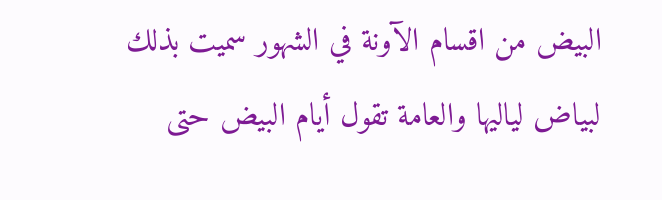البيض من اقسام الآونة في الشهور سميت بذلك لبياض لياليها والعامة تقول أيام البيض حتى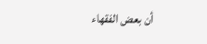أن بعض الفقهاء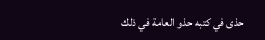حذى في كتبه حذو العامة في ذلك